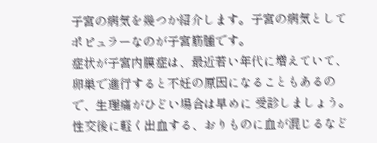子宮の病気を幾つか紹介します。子宮の病気としてポピュラーなのが子宮筋腫です。
症状が子宮内膜症は、最近若い年代に増えていて、卵巣で進行すると不妊の原因になることもあるので、生理痛がひどい場合は早めに 受診しましょう。
性交後に軽く出血する、おりものに血が混じるなど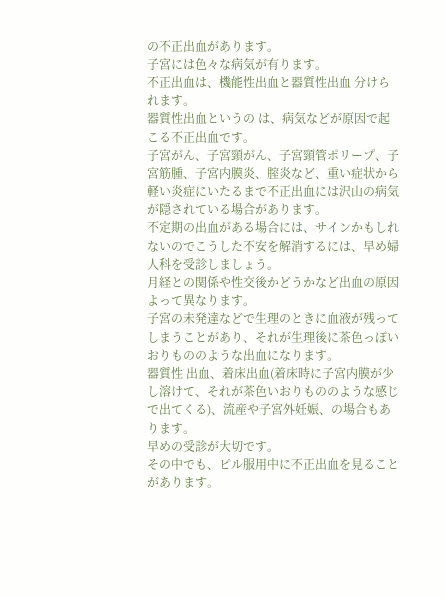の不正出血があります。
子宮には色々な病気が有ります。
不正出血は、機能性出血と器質性出血 分けられます。
器質性出血というの は、病気などが原因で起こる不正出血です。
子宮がん、子宮頸がん、子宮頸管ポリープ、子宮筋腫、子宮内膜炎、腟炎など、重い症状から軽い炎症にいたるまで不正出血には沢山の病気が隠されている場合があります。
不定期の出血がある場合には、サインかもしれないのでこうした不安を解消するには、早め婦人科を受診しましょう。
月経との関係や性交後かどうかなど出血の原因よって異なります。
子宮の未発達などで生理のときに血液が残ってしまうことがあり、それが生理後に茶色っぽいおりもののような出血になります。
器質性 出血、着床出血(着床時に子宮内膜が少し溶けて、それが茶色いおりもののような感じで出てくる)、流産や子宮外妊娠、の場合もあります。
早めの受診が大切です。
その中でも、ピル服用中に不正出血を見ることがあります。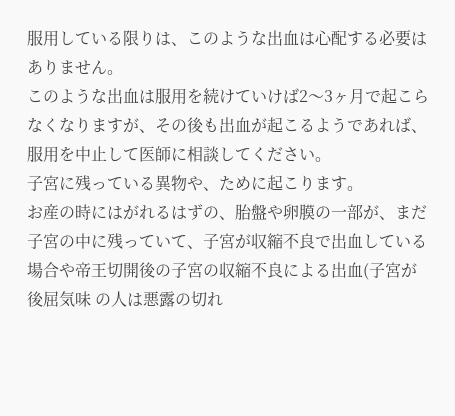服用している限りは、このような出血は心配する必要はありません。
このような出血は服用を続けていけば2〜3ヶ月で起こらなくなりますが、その後も出血が起こるようであれば、 服用を中止して医師に相談してください。
子宮に残っている異物や、ために起こります。
お産の時にはがれるはずの、胎盤や卵膜の一部が、まだ子宮の中に残っていて、子宮が収縮不良で出血している場合や帝王切開後の子宮の収縮不良による出血(子宮が後屈気味 の人は悪露の切れ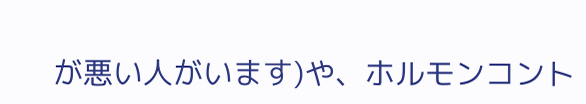が悪い人がいます)や、ホルモンコント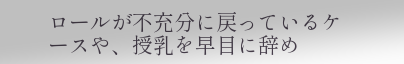ロールが不充分に戻っているケースや、授乳を早目に辞め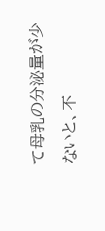て母乳の分泌量が少ないと、不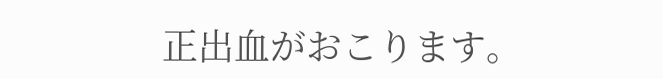正出血がおこります。